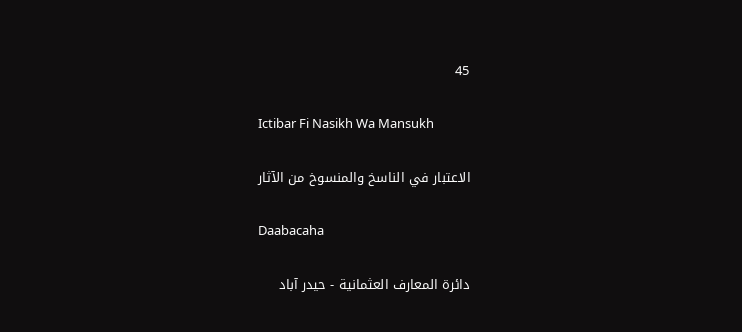45

Ictibar Fi Nasikh Wa Mansukh

الاعتبار في الناسخ والمنسوخ من الآثار

Daabacaha

دائرة المعارف العثمانية - حيدر آباد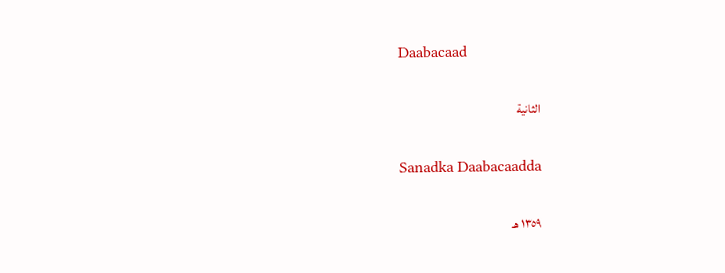Daabacaad

الثانية

Sanadka Daabacaadda

١٣٥٩ هـ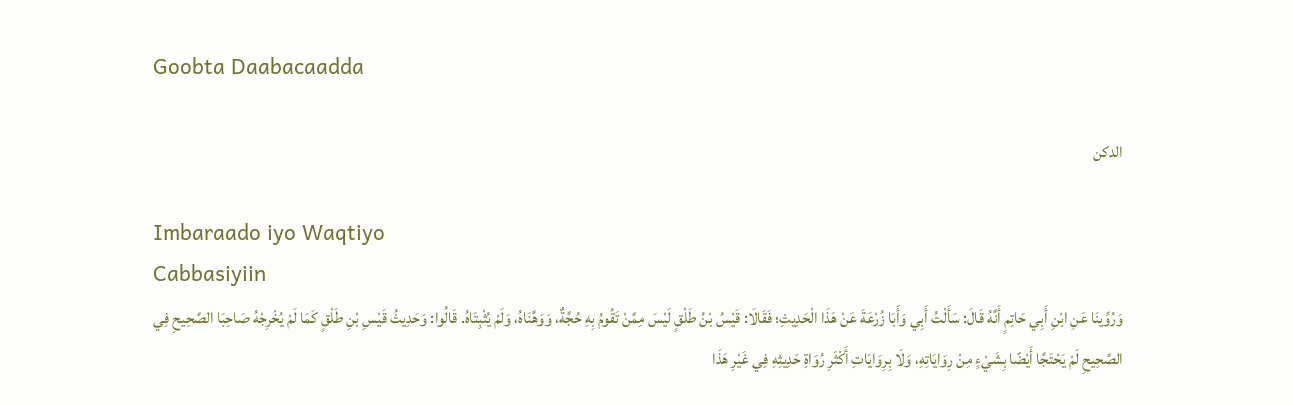Goobta Daabacaadda

الدكن

Imbaraado iyo Waqtiyo
Cabbasiyiin
وَرُوِّينَا عَنِ ابْنِ أَبِي حَاتِمٍ أَنَّهُ قَالَ: سَأَلْتُ أَبِي وَأَبَا زُرْعَةَ عَنْ هَذَا الْحَدِيثِ؛ فَقَالَا: قَيْسُ بْنُ طَلْقٍ لَيْسَ مِمَّنْ تَقُومُ بِهِ حُجَّةٌ، وَوَهَّنَاهُ، وَلَمْ يُثْبِتَاهُ. قَالُوا: وَحَدِيثُ قَيْسِ بْنِ طَلْقٍ كَمَا لَمْ يُخْرِجْهُ صَاحِبَا الصَّحِيحِ فِي الصَّحِيحِ لَمْ يَحْتَجَّا أَيْضًا بِشَيْءٍ مِنْ رِوَايَاتِهِ، وَلَا بِرِوَايَاتِ أَكْثَرِ رُوَاةِ حَدِيثِهِ فِي غَيْرِ هَذَا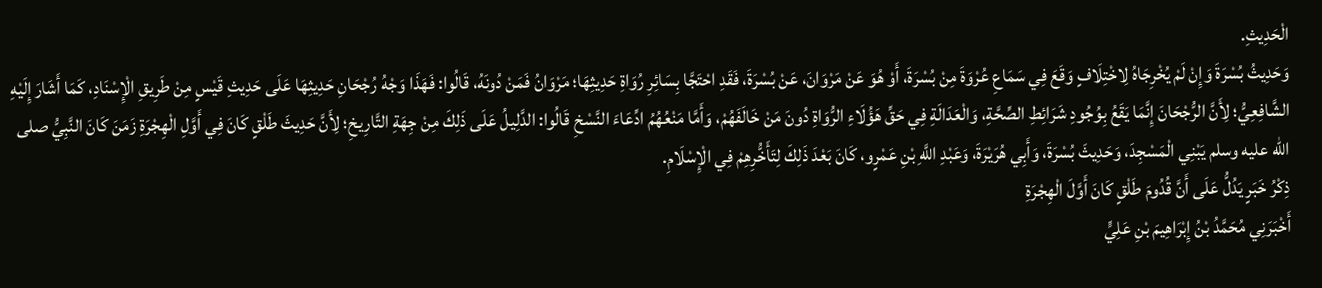الْحَدِيثِ.
وَحَدِيثُ بُسْرَةَ وَإِنْ لَمْ يُخْرِجَاهُ لِاخْتِلَافٍ وَقَعَ فِي سَمَاعِ عُرْوَةَ مِنْ بُسْرَةَ، أَوْ هُوَ عَنْ مَرْوَانَ، عَنْ بُسْرَةَ، فَقَدِ احْتَجَّا بِسَائِرِ رُوَاةِ حَدِيثِهَا؛ مَرْوَانُ فَمَنْ دُونَهُ، قَالُوا: فَهَذَا وَجْهُ رُجْحَانِ حَدِيثِهَا عَلَى حَدِيثِ قَيْسٍ مِنْ طَرِيقِ الْإِسْنَادِ، كَمَا أَشَارَ إِلَيْهِ الشَّافِعِيُّ؛ لِأَنَّ الرُّجْحَانَ إِنَّمَا يَقَعُ بِوُجُودِ شَرَائِطِ الصِّحَّةِ، وَالْعَدَالَةِ فِي حَقِّ هَؤُلَاءِ الرُّوَاةِ دُونَ مَنْ خَالَفَهُمْ، وَأَمَّا مَنْعُهُمُ ادِّعَاءَ النَّسْخِ قَالُوا: الدَّلِيلُ عَلَى ذَلِكَ مِنْ جِهَةِ التَّارِيخِ؛ لِأَنَّ حَدِيثَ طَلْقٍ كَانَ فِي أَوَّلِ الْهِجْرَةِ زَمَنَ كَانَ النَّبِيُّ صلى الله عليه وسلم يَبْنِي الْمَسْجِدَ، وَحَدِيثَ بُسْرَةَ، وَأَبِي هُرَيْرَةَ، وَعَبْدِ اللَّهِ بْنِ عَمْرٍو، كَانَ بَعْدَ ذَلِكَ لِتَأَخُّرِهِمْ فِي الْإِسْلَامِ.
ذِكْرُ خَبَرٍ يَدُلُّ عَلَى أَنَّ قُدُومَ طَلْقٍ كَانَ أَوَّلَ الْهِجْرَةِ
أَخْبَرَنِي مُحَمَّدُ بْنُ إِبْرَاهِيمَ بْنِ عَلِيٍّ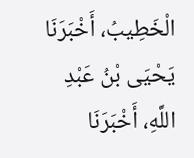الْخَطِيبُ، أَخْبَرَنَا يَحْيَى بْنُ عَبْدِ اللَّهِ، أَخْبَرَنَا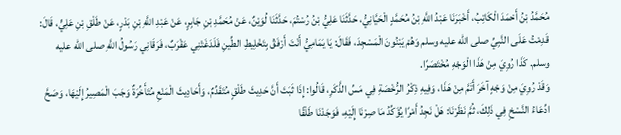مُحَمَّدُ بْنُ أَحْمَدَ الْكَاتِبُ، أَخْبَرَنَا عَبْدُ اللَّهِ بْنُ مُحَمَّدٍ الْحَيَّانِيُّ، حَدَّثَنَا عَلِيُّ بْنُ رُسْتُمَ، حَدَّثَنَا لُوَيْنٌ، عَنْ مُحَمَّدِ بْنِ جَابِرٍ، عَنْ عَبْدِ اللَّهِ بْنِ بَدْرٍ، عَنْ طَلْقِ بْنِ عَلِيٍّ، قَالَ: قَدِمْتُ عَلَى النَّبِيِّ صلى الله عليه وسلم وَهُمْ يَبْنُونَ الْمَسْجِدَ، فَقَالَ: يَا يَمَامِيُّ أَنْتَ أَرْفَقُ بِتَخْلِيطِ الطِّينِ فَلَدَغَتْنِي عَقْرَبٌ، فَرَقَانِي رَسُولُ اللَّهِ صلى الله عليه وسلم. كَذَا رُوِيَ مِنْ هَذَا الْوَجْهِ مُخْتَصَرًا.
وَقَدْ رُوِيَ مِنْ وَجْهٍ آخَرَ أَتَمَّ مِنْ هَذَا، وَفِيهِ ذِكْرُ الرُّخْصَةِ فِي مَسِّ الذَّكَرِ، قَالُوا: إِذَا ثَبَتَ أَنَّ حَدِيثَ طَلْقٍ مُتَقَدِّمٌ، وَأَحَادِيثَ الْمَنْعِ مُتَأَخِّرَةٌ وَجَبَ الْمَصِيرُ إِلَيْهَا، وَصَحَّ ادِّعَاءُ النَّسْخِ فِي ذَلِكَ، ثُمَّ نَظَرْنَا: هَلْ نَجِدُ أَمْرًا يُؤَكِّدُ مَا صِرْنَا إِلَيْهِ، فَوَجَدْنَا طَلْقًا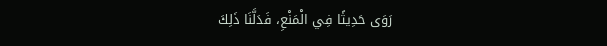رَوَى حَدِيثًا فِي الْمَنْعِ، فَدَلَّنَا ذَلِكَ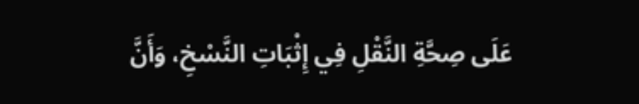عَلَى صِحَّةِ النَّقْلِ فِي إِثْبَاتِ النَّسْخِ، وَأَنَّ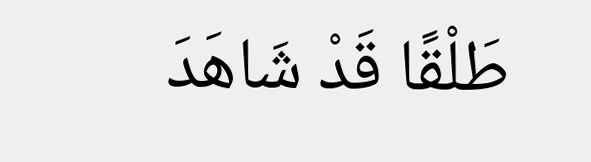طَلْقًا قَدْ شَاهَدَ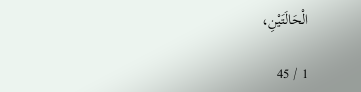الْحَالَتَيْنِ،

1 / 45